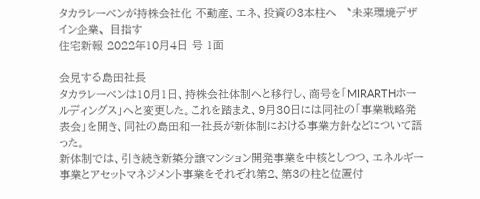タカラレーベンが持株会社化 不動産、エネ、投資の3本柱へ 〝未来環境デザイン企業〟目指す
住宅新報 2022年10月4日 号 1面

会見する島田社長
タカラレーベンは10月1日、持株会社体制へと移行し、商号を「MIRARTHホールディングス」へと変更した。これを踏まえ、9月30日には同社の「事業戦略発表会」を開き、同社の島田和一社長が新体制における事業方針などについて語った。
新体制では、引き続き新築分譲マンション開発事業を中核としつつ、エネルギー事業とアセットマネジメント事業をそれぞれ第2、第3の柱と位置付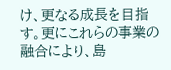け、更なる成長を目指す。更にこれらの事業の融合により、島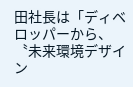田社長は「ディベロッパーから、〝未来環境デザイン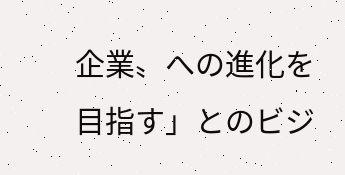企業〟への進化を目指す」とのビジ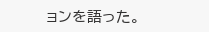ョンを語った。